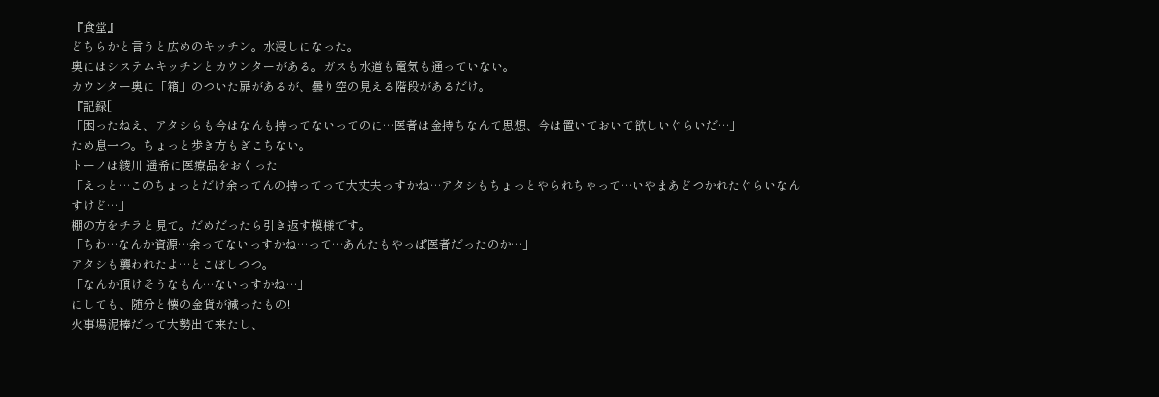『食堂』
どちらかと言うと広めのキッチン。水浸しになった。
奥にはシステムキッチンとカウンターがある。ガスも水道も電気も通っていない。
カウンター奥に「箱」のついた扉があるが、曇り空の見える階段があるだけ。
『記録[
「困ったねえ、アタシらも今はなんも持ってないってのに…医者は金持ちなんて思想、今は置いておいて欲しいぐらいだ…」
ため息一つ。ちょっと歩き方もぎこちない。
トーノは綾川 遥希に医療品をおくった
「えっと…このちょっとだけ余ってんの持ってって大丈夫っすかね…アタシもちょっとやられちゃって…いやまあどつかれたぐらいなんすけど…」
棚の方をチラと見て。だめだったら引き返す模様です。
「ちわ…なんか資源…余ってないっすかね…って…あんたもやっぱ医者だったのか…」
アタシも襲われたよ…とこぼしつつ。
「なんか頂けそうなもん…ないっすかね…」
にしても、随分と懐の金貨が減ったもの!
火事場泥棒だって大勢出て来たし、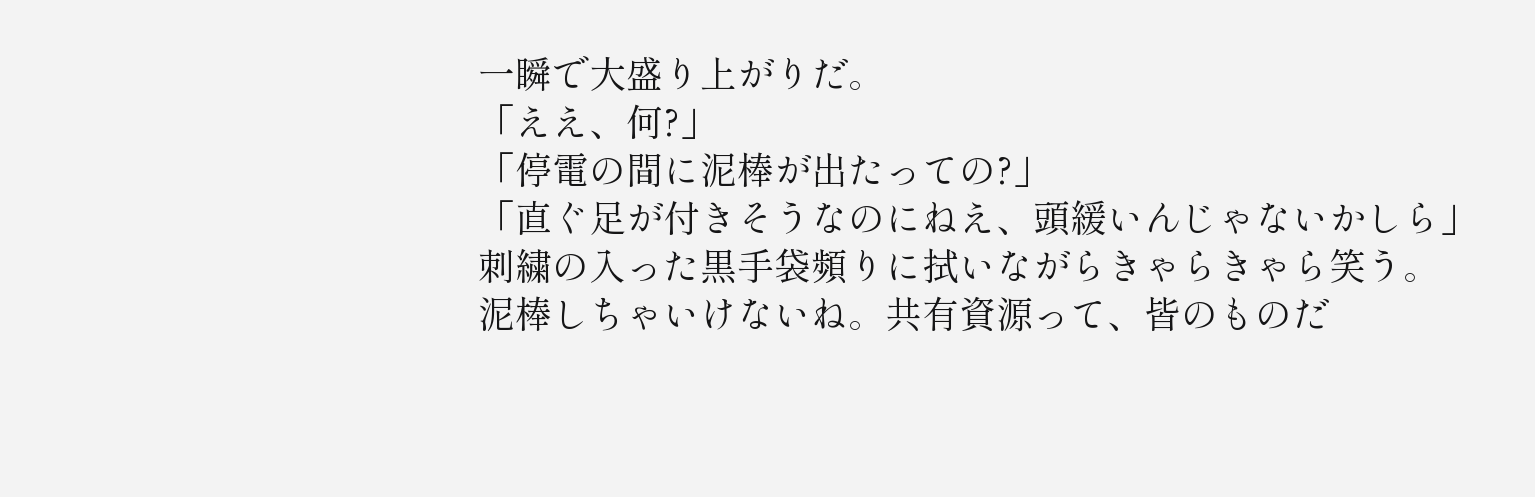一瞬で大盛り上がりだ。
「ええ、何?」
「停電の間に泥棒が出たっての?」
「直ぐ足が付きそうなのにねえ、頭緩いんじゃないかしら」
刺繍の入った黒手袋頻りに拭いながらきゃらきゃら笑う。
泥棒しちゃいけないね。共有資源って、皆のものだ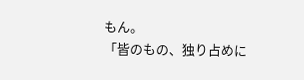もん。
「皆のもの、独り占めに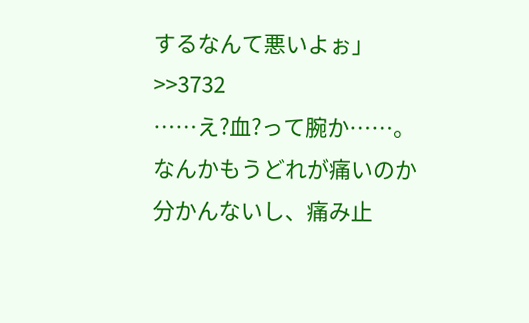するなんて悪いよぉ」
>>3732
……え?血?って腕か……。
なんかもうどれが痛いのか分かんないし、痛み止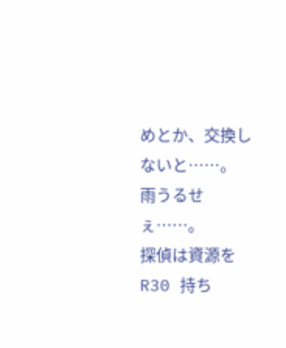めとか、交換しないと……。
雨うるせぇ……。
探偵は資源を R30 持ち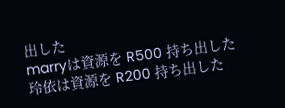出した
marryは資源を R500 持ち出した
玲依は資源を R200 持ち出した